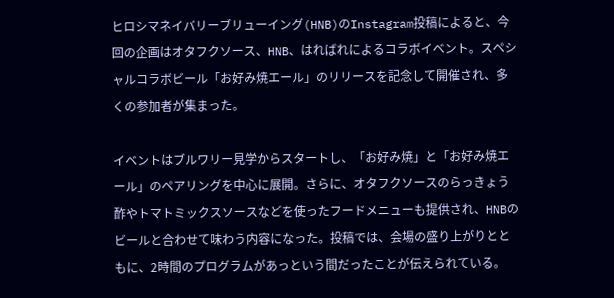ヒロシマネイバリーブリューイング(HNB)のInstagram投稿によると、今回の企画はオタフクソース、HNB、はればれによるコラボイベント。スペシャルコラボビール「お好み焼エール」のリリースを記念して開催され、多くの参加者が集まった。

イベントはブルワリー見学からスタートし、「お好み焼」と「お好み焼エール」のペアリングを中心に展開。さらに、オタフクソースのらっきょう酢やトマトミックスソースなどを使ったフードメニューも提供され、HNBのビールと合わせて味わう内容になった。投稿では、会場の盛り上がりとともに、2時間のプログラムがあっという間だったことが伝えられている。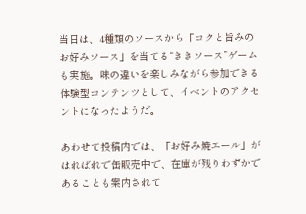当日は、4種類のソースから「コクと旨みのお好みソース」を当てる“ききソース”ゲームも実施。味の違いを楽しみながら参加できる体験型コンテンツとして、イベントのアクセントになったようだ。

あわせて投稿内では、「お好み焼エール」がはればれで缶販売中で、在庫が残りわずかであることも案内されて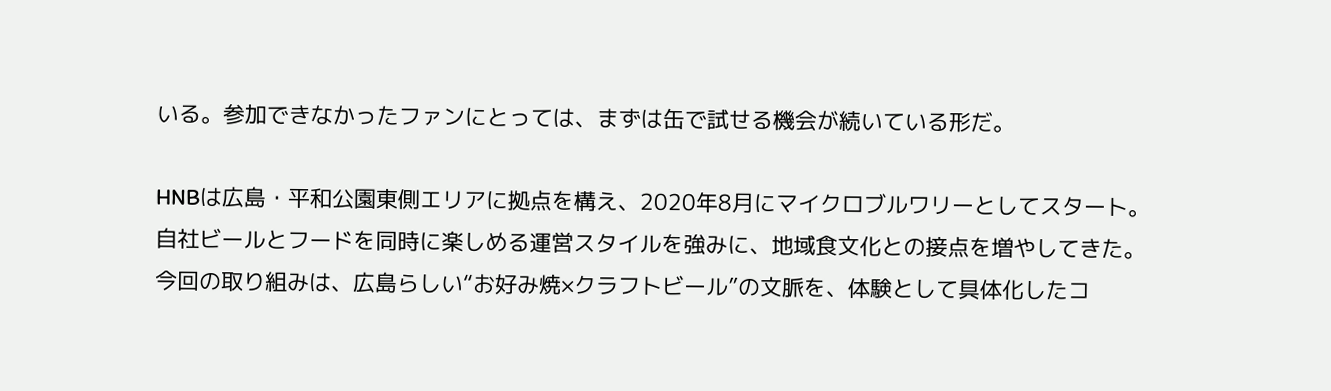いる。参加できなかったファンにとっては、まずは缶で試せる機会が続いている形だ。

HNBは広島・平和公園東側エリアに拠点を構え、2020年8月にマイクロブルワリーとしてスタート。自社ビールとフードを同時に楽しめる運営スタイルを強みに、地域食文化との接点を増やしてきた。今回の取り組みは、広島らしい“お好み焼×クラフトビール”の文脈を、体験として具体化したコ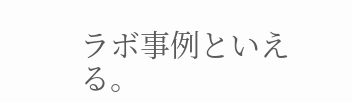ラボ事例といえる。